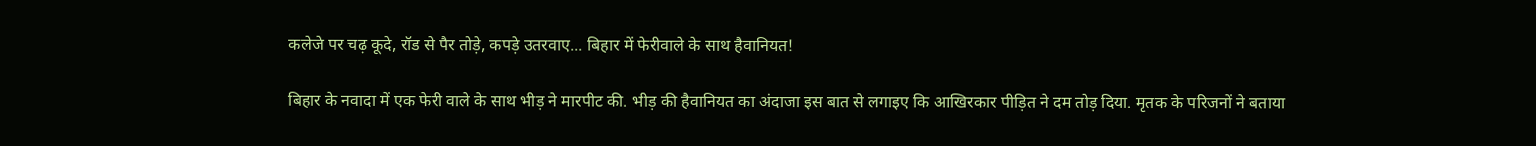कलेजे पर चढ़ कूदे, रॉड से पैर तोड़े, कपड़े उतरवाए... बिहार में फेरीवाले के साथ हैवानियत!

बिहार के नवादा में एक फेरी वाले के साथ भीड़ ने मारपीट की. भीड़ की हैवानियत का अंदाजा इस बात से लगाइए कि आखिरकार पीड़ित ने दम तोड़ दिया. मृतक के परिजनों ने बताया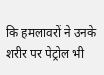कि हमलावरों ने उनके शरीर पर पेट्रोल भी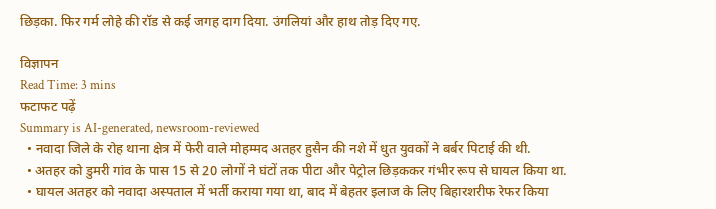छिड़का. फिर गर्म लोहे की रॉड से कई जगह दाग दिया. उंगलियां और हाथ तोड़ दिए गए.

विज्ञापन
Read Time: 3 mins
फटाफट पढ़ें
Summary is AI-generated, newsroom-reviewed
  • नवादा जिले के रोह थाना क्षेत्र में फेरी वाले मोहम्मद अतहर हुसैन की नशे में धुत युवकों ने बर्बर पिटाई की थी.
  • अतहर को डुमरी गांव के पास 15 से 20 लोगों ने घंटों तक पीटा और पेट्रोल छिड़ककर गंभीर रूप से घायल किया था.
  • घायल अतहर को नवादा अस्पताल में भर्ती कराया गया था, बाद में बेहतर इलाज के लिए बिहारशरीफ रेफर किया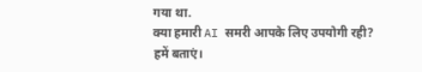गया था.
क्या हमारी AI समरी आपके लिए उपयोगी रही?
हमें बताएं।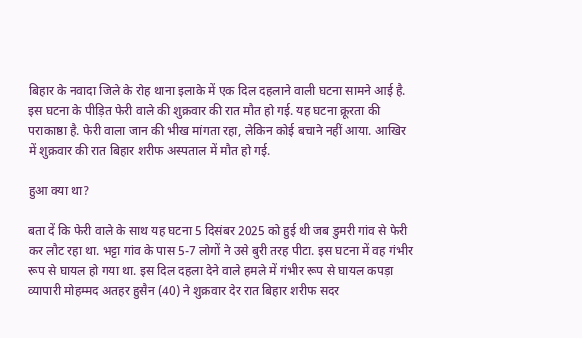बिहार के नवादा जिले के रोह थाना इलाके में एक दिल दहलाने वाली घटना सामने आई है. इस घटना के पीड़ित फेरी वाले की शुक्रवार की रात मौत हो गई. यह घटना क्रूरता की पराकाष्ठा है. फेरी वाला जान की भीख मांगता रहा, लेकिन कोई बचाने नहीं आया. आखिर में शुक्रवार की रात बिहार शरीफ अस्पताल में मौत हो गई.

हुआ क्या था?

बता दें कि फेरी वाले के साथ यह घटना 5 दिसंबर 2025 को हुई थी जब डुमरी गांव से फेरी कर लौट रहा था. भट्टा गांव के पास 5-7 लोगों ने उसे बुरी तरह पीटा. इस घटना में वह गंभीर रूप से घायल हो गया था. इस दिल दहला देने वाले हमले में गंभीर रूप से घायल कपड़ा व्यापारी मोहम्मद अतहर हुसैन (40) ने शुक्रवार देर रात बिहार शरीफ सदर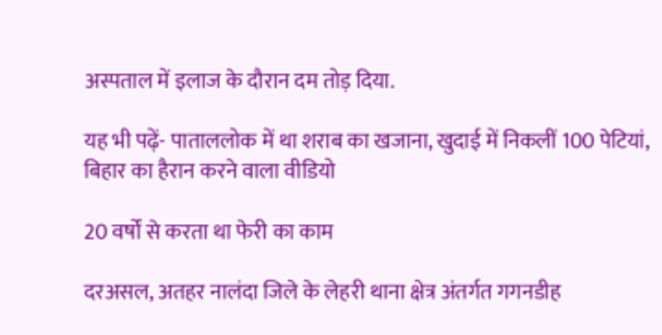अस्पताल में इलाज के दौरान दम तोड़ दिया.

यह भी पढ़ें- पाताललोक में था शराब का खजाना, खुदाई में निकलीं 100 पेटियां, बिहार का हैरान करने वाला वीडियो

20 वर्षों से करता था फेरी का काम

दरअसल, अतहर नालंदा जिले के लेहरी थाना क्षेत्र अंतर्गत गगनडीह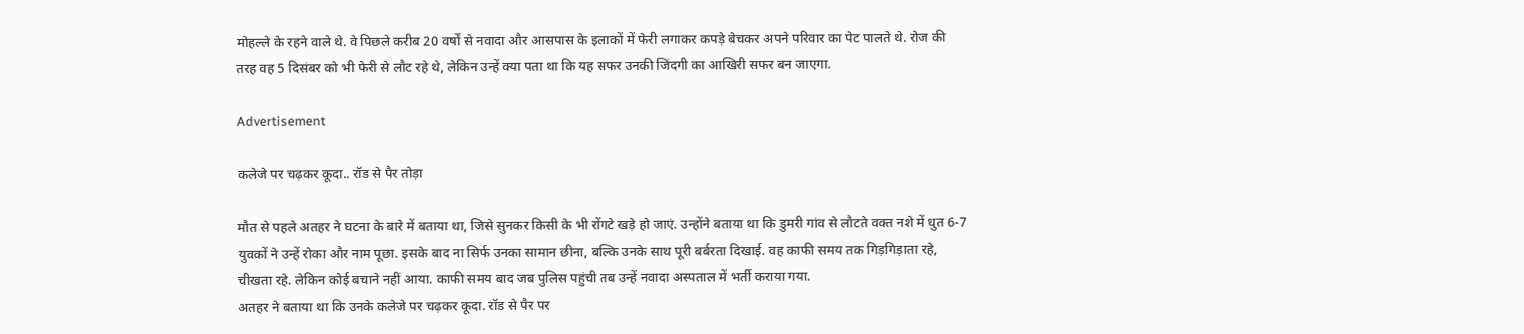मोहल्ले के रहने वाले थे. वे पिछले करीब 20 वर्षों से नवादा और आसपास के इलाकों में फेरी लगाकर कपड़े बेचकर अपने परिवार का पेट पालते थे. रोज की तरह वह 5 दिसंबर को भी फेरी से लौट रहे थे, लेकिन उन्हें क्या पता था कि यह सफर उनकी जिंदगी का आखिरी सफर बन जाएगा.

Advertisement

कलेजे पर चढ़कर कूदा.. रॉड से पैर तोड़ा

मौत से पहले अतहर ने घटना के बारे में बताया था, जिसे सुनकर किसी के भी रोंगटे खड़े हो जाएं. उन्होंने बताया था कि डुमरी गांव से लौटते वक्त नशे में धुत 6-7 युवकों ने उन्हें रोका और नाम पूछा. इसके बाद ना सिर्फ उनका सामान छीना, बल्कि उनके साथ पूरी बर्बरता दिखाई. वह काफी समय तक गिड़गिड़ाता रहे, चीखता रहे. लेकिन कोई बचाने नहीं आया. काफी समय बाद जब पुलिस पहुंची तब उन्हें नवादा अस्पताल में भर्ती कराया गया.
अतहर ने बताया था कि उनके कलेजे पर चढ़कर कूदा. रॉड से पैर पर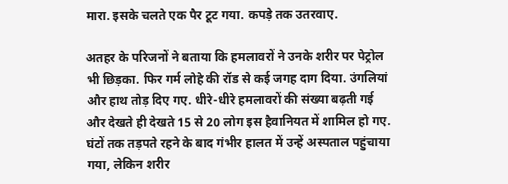मारा. इसके चलते एक पैर टूट गया. कपड़े तक उतरवाए.

अतहर के परिजनों ने बताया कि हमलावरों ने उनके शरीर पर पेट्रोल भी छिड़का. फिर गर्म लोहे की रॉड से कई जगह दाग दिया. उंगलियां और हाथ तोड़ दिए गए. धीरे-धीरे हमलावरों की संख्या बढ़ती गई और देखते ही देखते 15 से 20 लोग इस हैवानियत में शामिल हो गए. घंटों तक तड़पते रहने के बाद गंभीर हालत में उन्हें अस्पताल पहुंचाया गया, लेकिन शरीर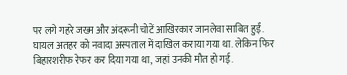पर लगे गहरे जख्म और अंदरूनी चोटें आखिरकार जानलेवा साबित हुईं. घायल अतहर को नवादा अस्पताल में दाखिल कराया गया था. लेकिन फिर बिहारशरीफ रेफर कर दिया गया था, जहां उनकी मौत हो गई.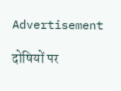Advertisement

दोषियों पर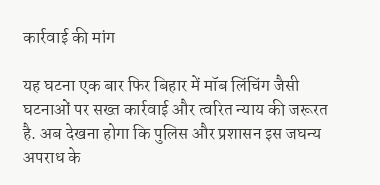कार्रवाई की मांग

यह घटना एक बार फिर बिहार में मॉब लिंचिंग जैसी घटनाओं पर सख्त कार्रवाई और त्वरित न्याय की जरूरत है. अब देखना होगा कि पुलिस और प्रशासन इस जघन्य अपराध के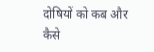दोषियों को कब और कैसे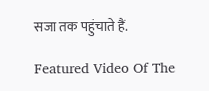सजा तक पहुंचाते हैं.

Featured Video Of The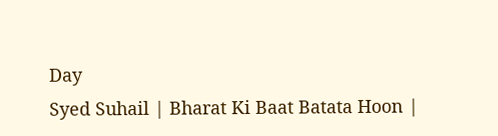Day
Syed Suhail | Bharat Ki Baat Batata Hoon |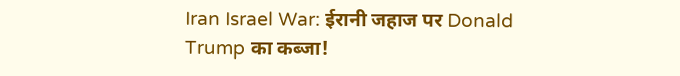Iran Israel War: ईरानी जहाज पर Donald Trump का कब्जा!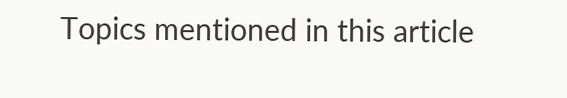Topics mentioned in this article